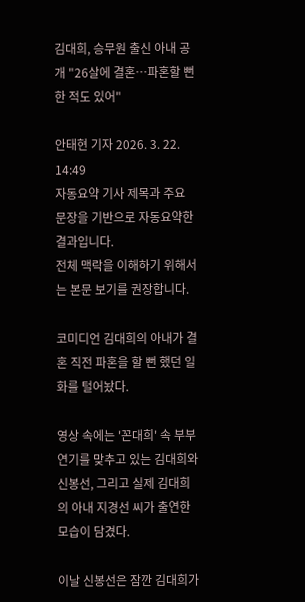김대희, 승무원 출신 아내 공개 "26살에 결혼…파혼할 뻔한 적도 있어"

안태현 기자 2026. 3. 22. 14:49
자동요약 기사 제목과 주요 문장을 기반으로 자동요약한 결과입니다.
전체 맥락을 이해하기 위해서는 본문 보기를 권장합니다.

코미디언 김대희의 아내가 결혼 직전 파혼을 할 뻔 했던 일화를 털어놨다.

영상 속에는 '꼰대희' 속 부부 연기를 맞추고 있는 김대희와 신봉선, 그리고 실제 김대희의 아내 지경선 씨가 출연한 모습이 담겼다.

이날 신봉선은 잠깐 김대희가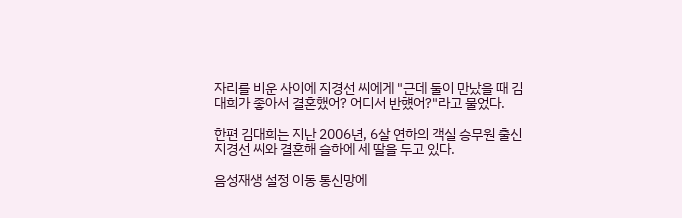자리를 비운 사이에 지경선 씨에게 "근데 둘이 만났을 때 김대희가 좋아서 결혼했어? 어디서 반헀어?"라고 물었다.

한편 김대희는 지난 2006년, 6살 연하의 객실 승무원 출신 지경선 씨와 결혼해 슬하에 세 딸을 두고 있다.

음성재생 설정 이동 통신망에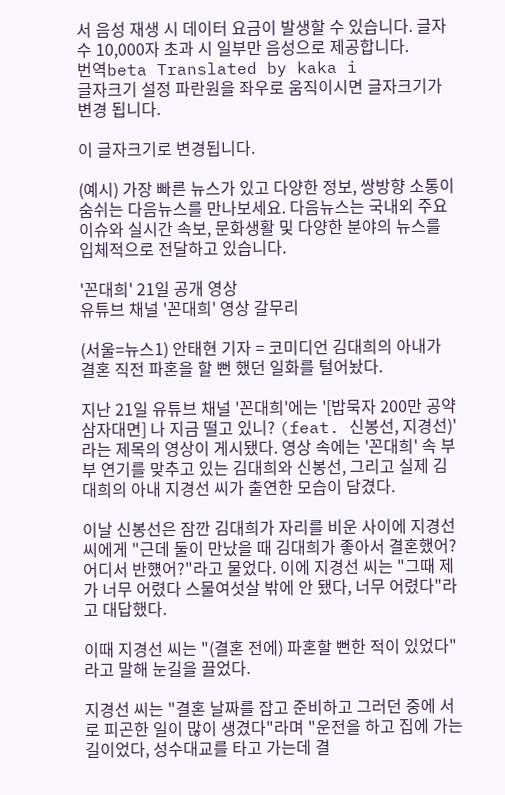서 음성 재생 시 데이터 요금이 발생할 수 있습니다. 글자 수 10,000자 초과 시 일부만 음성으로 제공합니다.
번역beta Translated by kaka i
글자크기 설정 파란원을 좌우로 움직이시면 글자크기가 변경 됩니다.

이 글자크기로 변경됩니다.

(예시) 가장 빠른 뉴스가 있고 다양한 정보, 쌍방향 소통이 숨쉬는 다음뉴스를 만나보세요. 다음뉴스는 국내외 주요이슈와 실시간 속보, 문화생활 및 다양한 분야의 뉴스를 입체적으로 전달하고 있습니다.

'꼰대희' 21일 공개 영상
유튜브 채널 '꼰대희' 영상 갈무리

(서울=뉴스1) 안태현 기자 = 코미디언 김대희의 아내가 결혼 직전 파혼을 할 뻔 했던 일화를 털어놨다.

지난 21일 유튜브 채널 '꼰대희'에는 '[밥묵자 200만 공약 삼자대면] 나 지금 떨고 있니? (feat. 신봉선, 지경선)'라는 제목의 영상이 게시됐다. 영상 속에는 '꼰대희' 속 부부 연기를 맞추고 있는 김대희와 신봉선, 그리고 실제 김대희의 아내 지경선 씨가 출연한 모습이 담겼다.

이날 신봉선은 잠깐 김대희가 자리를 비운 사이에 지경선 씨에게 "근데 둘이 만났을 때 김대희가 좋아서 결혼했어? 어디서 반헀어?"라고 물었다. 이에 지경선 씨는 "그때 제가 너무 어렸다 스물여섯살 밖에 안 됐다, 너무 어렸다"라고 대답했다.

이때 지경선 씨는 "(결혼 전에) 파혼할 뻔한 적이 있었다"라고 말해 눈길을 끌었다.

지경선 씨는 "결혼 날짜를 잡고 준비하고 그러던 중에 서로 피곤한 일이 많이 생겼다"라며 "운전을 하고 집에 가는 길이었다, 성수대교를 타고 가는데 결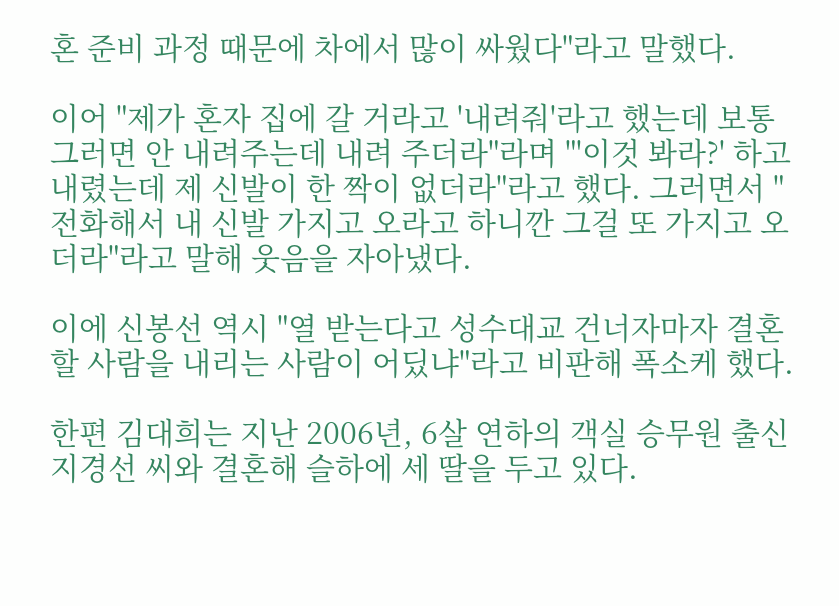혼 준비 과정 때문에 차에서 많이 싸웠다"라고 말했다.

이어 "제가 혼자 집에 갈 거라고 '내려줘'라고 했는데 보통 그러면 안 내려주는데 내려 주더라"라며 "'이것 봐라?' 하고 내렸는데 제 신발이 한 짝이 없더라"라고 했다. 그러면서 "전화해서 내 신발 가지고 오라고 하니깐 그걸 또 가지고 오더라"라고 말해 웃음을 자아냈다.

이에 신봉선 역시 "열 받는다고 성수대교 건너자마자 결혼할 사람을 내리는 사람이 어딨냐"라고 비판해 폭소케 했다.

한편 김대희는 지난 2006년, 6살 연하의 객실 승무원 출신 지경선 씨와 결혼해 슬하에 세 딸을 두고 있다.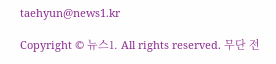taehyun@news1.kr

Copyright © 뉴스1. All rights reserved. 무단 전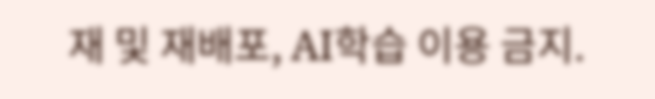재 및 재배포, AI학습 이용 금지.